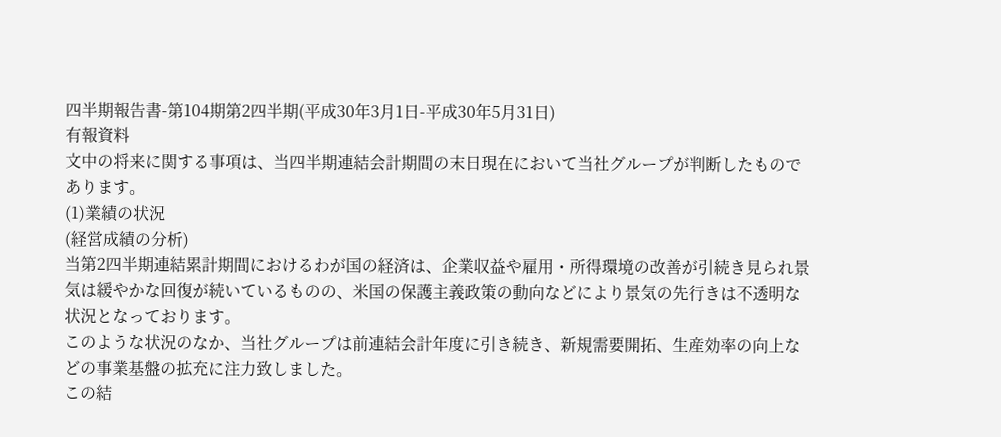四半期報告書-第104期第2四半期(平成30年3月1日-平成30年5月31日)
有報資料
文中の将来に関する事項は、当四半期連結会計期間の末日現在において当社グループが判断したものであります。
(1)業績の状況
(経営成績の分析)
当第2四半期連結累計期間におけるわが国の経済は、企業収益や雇用・所得環境の改善が引続き見られ景気は緩やかな回復が続いているものの、米国の保護主義政策の動向などにより景気の先行きは不透明な状況となっております。
このような状況のなか、当社グループは前連結会計年度に引き続き、新規需要開拓、生産効率の向上などの事業基盤の拡充に注力致しました。
この結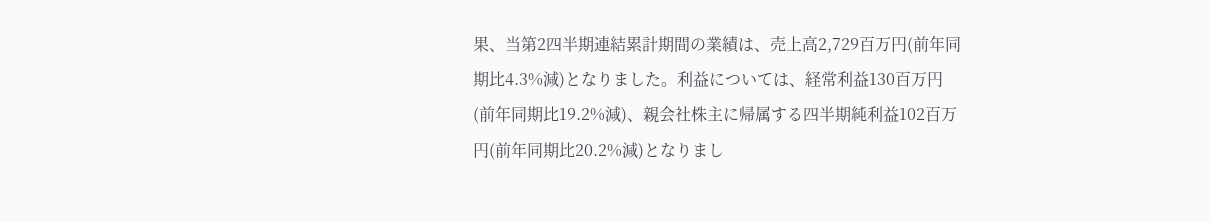果、当第2四半期連結累計期間の業績は、売上高2,729百万円(前年同期比4.3%減)となりました。利益については、経常利益130百万円(前年同期比19.2%減)、親会社株主に帰属する四半期純利益102百万円(前年同期比20.2%減)となりまし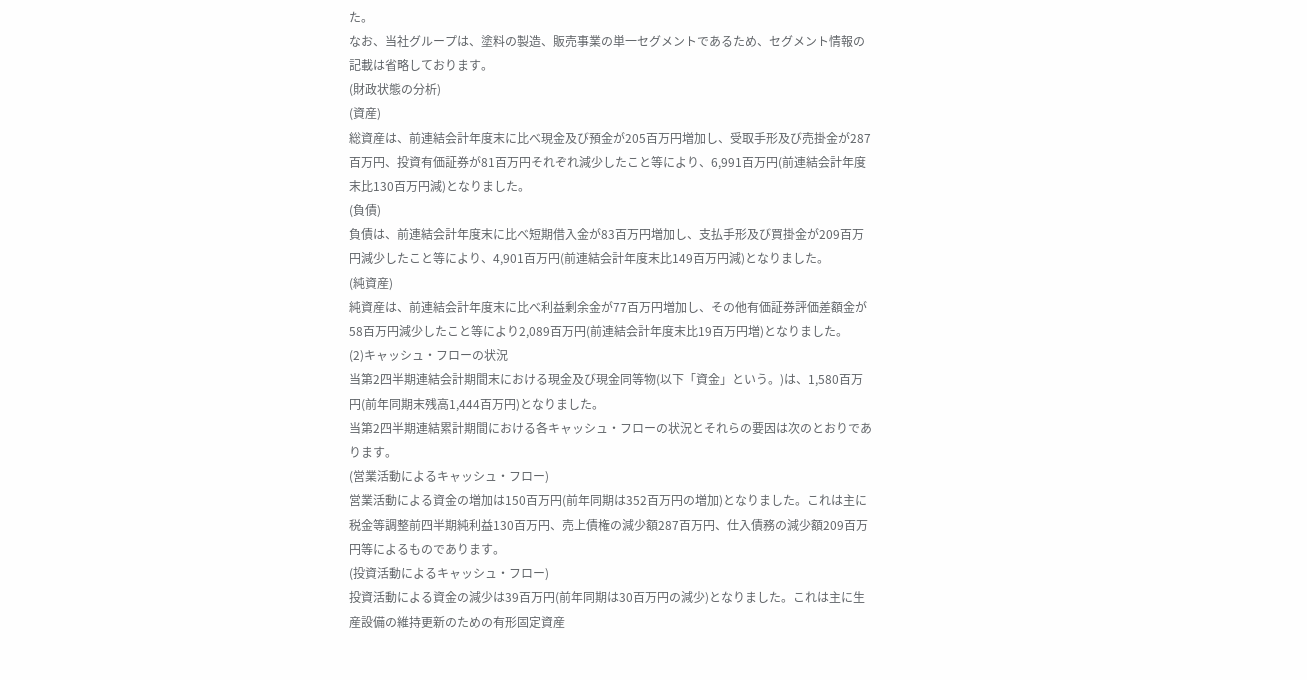た。
なお、当社グループは、塗料の製造、販売事業の単一セグメントであるため、セグメント情報の記載は省略しております。
(財政状態の分析)
(資産)
総資産は、前連結会計年度末に比べ現金及び預金が205百万円増加し、受取手形及び売掛金が287百万円、投資有価証券が81百万円それぞれ減少したこと等により、6,991百万円(前連結会計年度末比130百万円減)となりました。
(負債)
負債は、前連結会計年度末に比べ短期借入金が83百万円増加し、支払手形及び買掛金が209百万円減少したこと等により、4,901百万円(前連結会計年度末比149百万円減)となりました。
(純資産)
純資産は、前連結会計年度末に比べ利益剰余金が77百万円増加し、その他有価証券評価差額金が58百万円減少したこと等により2,089百万円(前連結会計年度末比19百万円増)となりました。
(2)キャッシュ・フローの状況
当第2四半期連結会計期間末における現金及び現金同等物(以下「資金」という。)は、1,580百万円(前年同期末残高1,444百万円)となりました。
当第2四半期連結累計期間における各キャッシュ・フローの状況とそれらの要因は次のとおりであります。
(営業活動によるキャッシュ・フロー)
営業活動による資金の増加は150百万円(前年同期は352百万円の増加)となりました。これは主に税金等調整前四半期純利益130百万円、売上債権の減少額287百万円、仕入債務の減少額209百万円等によるものであります。
(投資活動によるキャッシュ・フロー)
投資活動による資金の減少は39百万円(前年同期は30百万円の減少)となりました。これは主に生産設備の維持更新のための有形固定資産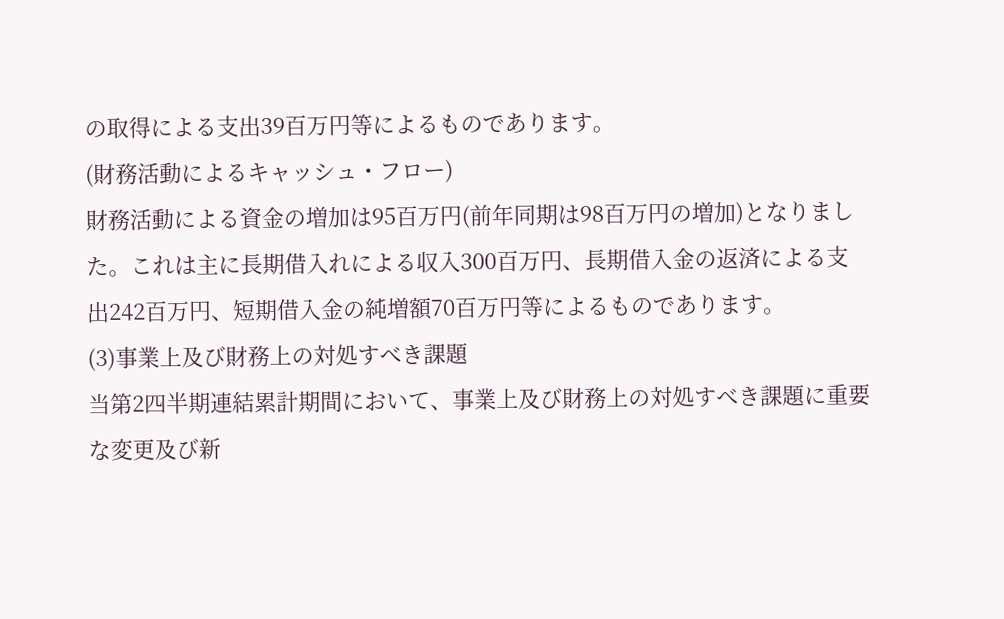の取得による支出39百万円等によるものであります。
(財務活動によるキャッシュ・フロー)
財務活動による資金の増加は95百万円(前年同期は98百万円の増加)となりました。これは主に長期借入れによる収入300百万円、長期借入金の返済による支出242百万円、短期借入金の純増額70百万円等によるものであります。
(3)事業上及び財務上の対処すべき課題
当第2四半期連結累計期間において、事業上及び財務上の対処すべき課題に重要な変更及び新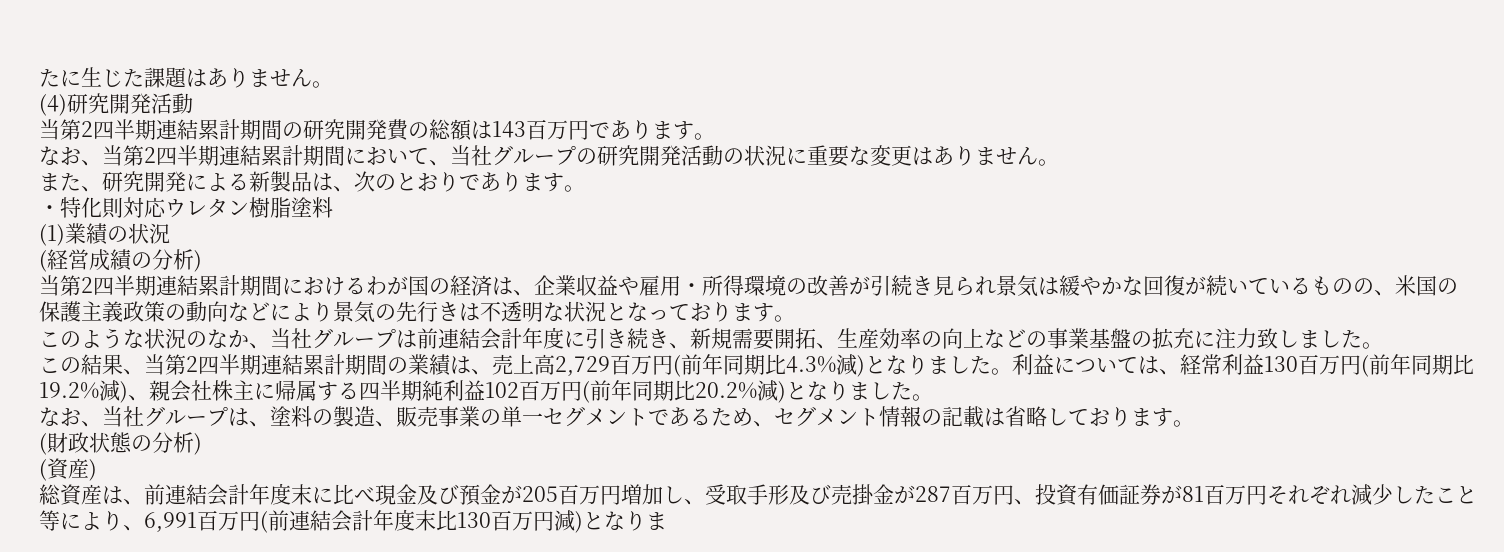たに生じた課題はありません。
(4)研究開発活動
当第2四半期連結累計期間の研究開発費の総額は143百万円であります。
なお、当第2四半期連結累計期間において、当社グループの研究開発活動の状況に重要な変更はありません。
また、研究開発による新製品は、次のとおりであります。
・特化則対応ウレタン樹脂塗料
(1)業績の状況
(経営成績の分析)
当第2四半期連結累計期間におけるわが国の経済は、企業収益や雇用・所得環境の改善が引続き見られ景気は緩やかな回復が続いているものの、米国の保護主義政策の動向などにより景気の先行きは不透明な状況となっております。
このような状況のなか、当社グループは前連結会計年度に引き続き、新規需要開拓、生産効率の向上などの事業基盤の拡充に注力致しました。
この結果、当第2四半期連結累計期間の業績は、売上高2,729百万円(前年同期比4.3%減)となりました。利益については、経常利益130百万円(前年同期比19.2%減)、親会社株主に帰属する四半期純利益102百万円(前年同期比20.2%減)となりました。
なお、当社グループは、塗料の製造、販売事業の単一セグメントであるため、セグメント情報の記載は省略しております。
(財政状態の分析)
(資産)
総資産は、前連結会計年度末に比べ現金及び預金が205百万円増加し、受取手形及び売掛金が287百万円、投資有価証券が81百万円それぞれ減少したこと等により、6,991百万円(前連結会計年度末比130百万円減)となりま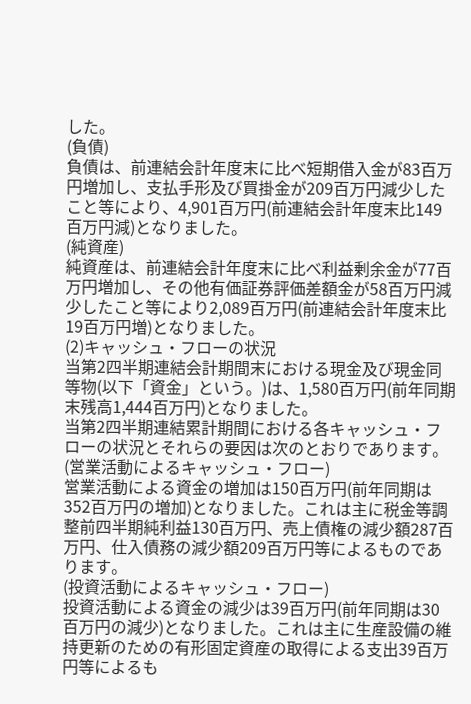した。
(負債)
負債は、前連結会計年度末に比べ短期借入金が83百万円増加し、支払手形及び買掛金が209百万円減少したこと等により、4,901百万円(前連結会計年度末比149百万円減)となりました。
(純資産)
純資産は、前連結会計年度末に比べ利益剰余金が77百万円増加し、その他有価証券評価差額金が58百万円減少したこと等により2,089百万円(前連結会計年度末比19百万円増)となりました。
(2)キャッシュ・フローの状況
当第2四半期連結会計期間末における現金及び現金同等物(以下「資金」という。)は、1,580百万円(前年同期末残高1,444百万円)となりました。
当第2四半期連結累計期間における各キャッシュ・フローの状況とそれらの要因は次のとおりであります。
(営業活動によるキャッシュ・フロー)
営業活動による資金の増加は150百万円(前年同期は352百万円の増加)となりました。これは主に税金等調整前四半期純利益130百万円、売上債権の減少額287百万円、仕入債務の減少額209百万円等によるものであります。
(投資活動によるキャッシュ・フロー)
投資活動による資金の減少は39百万円(前年同期は30百万円の減少)となりました。これは主に生産設備の維持更新のための有形固定資産の取得による支出39百万円等によるも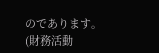のであります。
(財務活動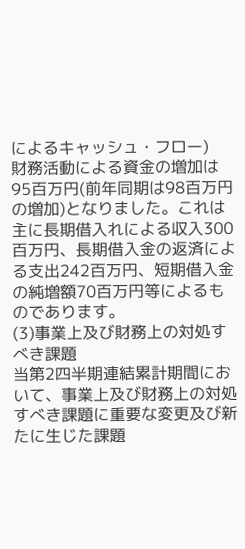によるキャッシュ・フロー)
財務活動による資金の増加は95百万円(前年同期は98百万円の増加)となりました。これは主に長期借入れによる収入300百万円、長期借入金の返済による支出242百万円、短期借入金の純増額70百万円等によるものであります。
(3)事業上及び財務上の対処すべき課題
当第2四半期連結累計期間において、事業上及び財務上の対処すべき課題に重要な変更及び新たに生じた課題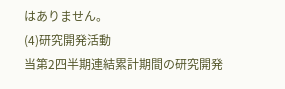はありません。
(4)研究開発活動
当第2四半期連結累計期間の研究開発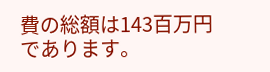費の総額は143百万円であります。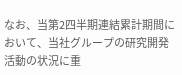なお、当第2四半期連結累計期間において、当社グループの研究開発活動の状況に重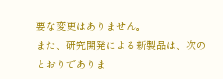要な変更はありません。
また、研究開発による新製品は、次のとおりでありま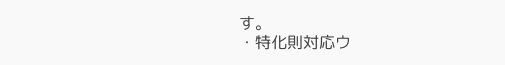す。
・特化則対応ウ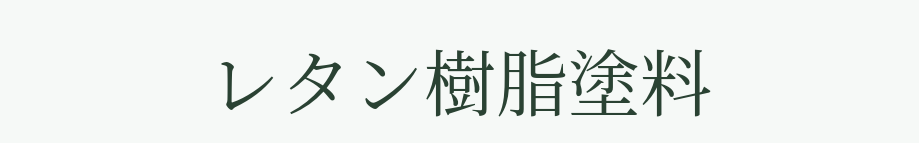レタン樹脂塗料